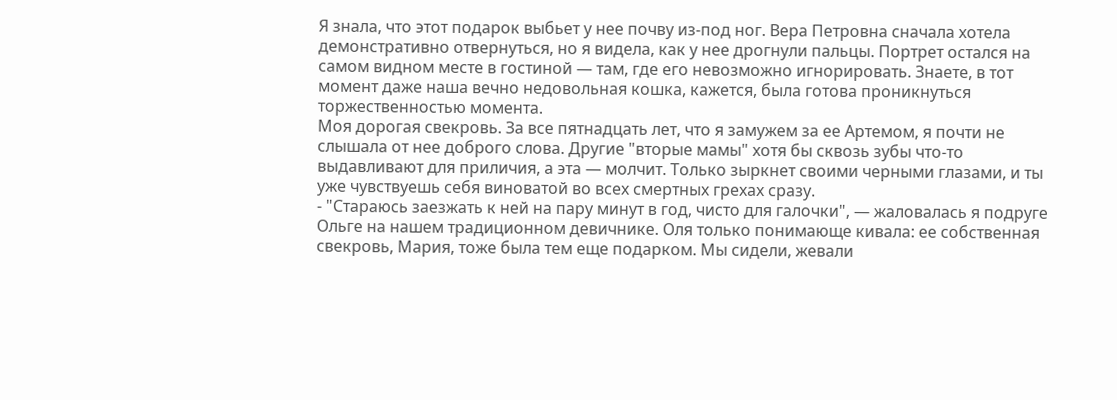Я знала, что этот подарок выбьет у нее почву из-под ног. Вера Петровна сначала хотела демонстративно отвернуться, но я видела, как у нее дрогнули пальцы. Портрет остался на самом видном месте в гостиной — там, где его невозможно игнорировать. Знаете, в тот момент даже наша вечно недовольная кошка, кажется, была готова проникнуться торжественностью момента.
Моя дорогая свекровь. За все пятнадцать лет, что я замужем за ее Артемом, я почти не слышала от нее доброго слова. Другие "вторые мамы" хотя бы сквозь зубы что-то выдавливают для приличия, а эта — молчит. Только зыркнет своими черными глазами, и ты уже чувствуешь себя виноватой во всех смертных грехах сразу.
- "Стараюсь заезжать к ней на пару минут в год, чисто для галочки", — жаловалась я подруге Ольге на нашем традиционном девичнике. Оля только понимающе кивала: ее собственная свекровь, Мария, тоже была тем еще подарком. Мы сидели, жевали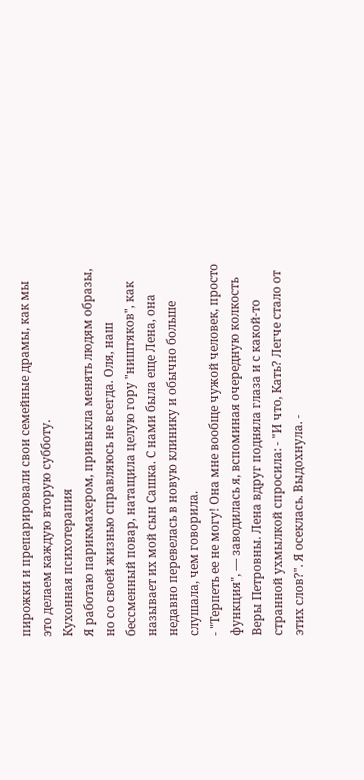пирожки и препарировали свои семейные драмы, как мы это делаем каждую вторую субботу.
Кухонная психотерапия
Я работаю парикмахером, привыкла менять людям образы, но со своей жизнью справляюсь не всегда. Оля, наш бессменный повар, натащила целую гору "ништяков", как называет их мой сын Сашка. С нами была еще Лена, она недавно перевелась в новую клинику и обычно больше слушала, чем говорила.
- "Терпеть ее не могу! Она мне вообще чужой человек, просто функция", — заводилась я, вспоминая очередную колкость Веры Петровны. Лена вдруг подняла глаза и с какой-то странной ухмылкой спросила: - "И что, Кать? Легче стало от этих слов?". Я осеклась. Выдохнула. -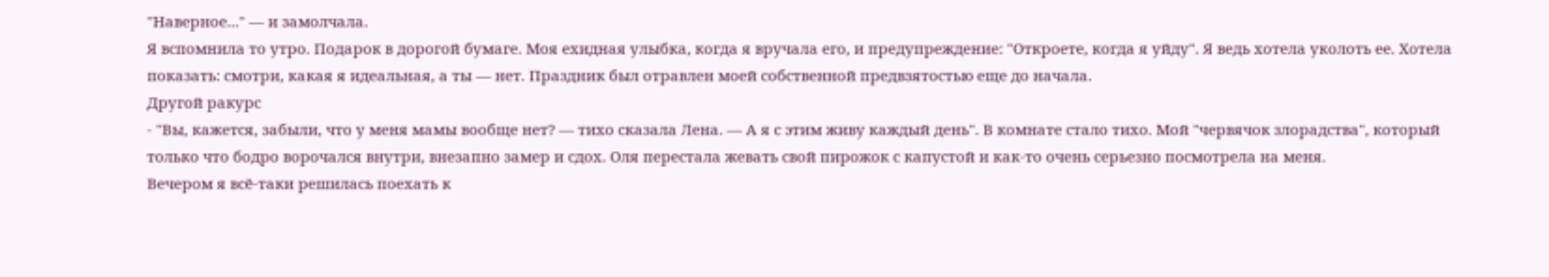"Наверное..." — и замолчала.
Я вспомнила то утро. Подарок в дорогой бумаге. Моя ехидная улыбка, когда я вручала его, и предупреждение: "Откроете, когда я уйду". Я ведь хотела уколоть ее. Хотела показать: смотри, какая я идеальная, а ты — нет. Праздник был отравлен моей собственной предвзятостью еще до начала.
Другой ракурс
- "Вы, кажется, забыли, что у меня мамы вообще нет? — тихо сказала Лена. — А я с этим живу каждый день". В комнате стало тихо. Мой "червячок злорадства", который только что бодро ворочался внутри, внезапно замер и сдох. Оля перестала жевать свой пирожок с капустой и как-то очень серьезно посмотрела на меня.
Вечером я всё-таки решилась поехать к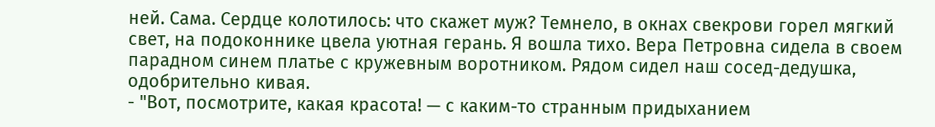ней. Сама. Сердце колотилось: что скажет муж? Темнело, в окнах свекрови горел мягкий свет, на подоконнике цвела уютная герань. Я вошла тихо. Вера Петровна сидела в своем парадном синем платье с кружевным воротником. Рядом сидел наш сосед-дедушка, одобрительно кивая.
- "Вот, посмотрите, какая красота! — с каким-то странным придыханием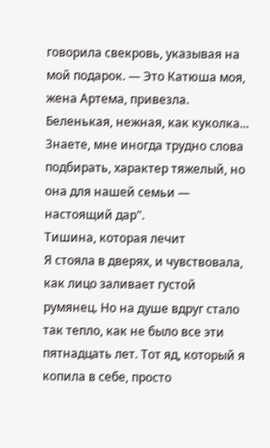говорила свекровь, указывая на мой подарок. — Это Катюша моя, жена Артема, привезла. Беленькая, нежная, как куколка... Знаете, мне иногда трудно слова подбирать, характер тяжелый, но она для нашей семьи — настоящий дар".
Тишина, которая лечит
Я стояла в дверях, и чувствовала, как лицо заливает густой румянец. Но на душе вдруг стало так тепло, как не было все эти пятнадцать лет. Тот яд, который я копила в себе, просто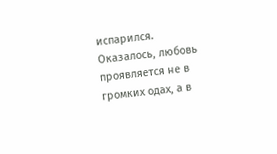испарился. Оказалось, любовь проявляется не в громких одах, а в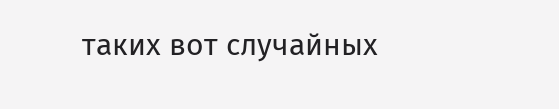таких вот случайных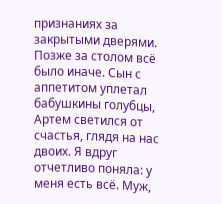признаниях за закрытыми дверями.
Позже за столом всё было иначе. Сын с аппетитом уплетал бабушкины голубцы, Артем светился от счастья, глядя на нас двоих. Я вдруг отчетливо поняла: у меня есть всё. Муж,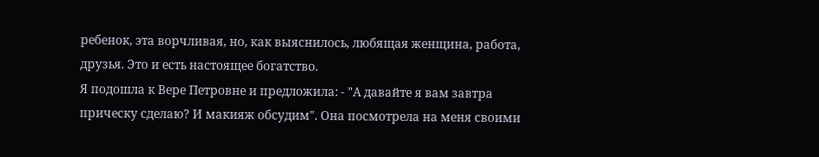ребенок, эта ворчливая, но, как выяснилось, любящая женщина, работа, друзья. Это и есть настоящее богатство.
Я подошла к Вере Петровне и предложила: - "А давайте я вам завтра прическу сделаю? И макияж обсудим". Она посмотрела на меня своими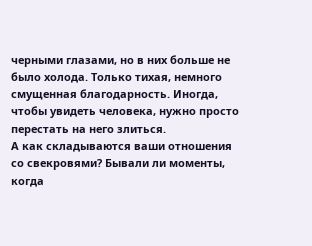черными глазами, но в них больше не было холода. Только тихая, немного смущенная благодарность. Иногда, чтобы увидеть человека, нужно просто перестать на него злиться.
А как складываются ваши отношения со свекровями? Бывали ли моменты, когда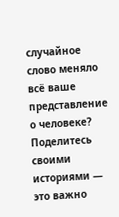случайное слово меняло всё ваше представление о человеке? Поделитесь своими историями — это важно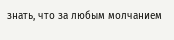знать, что за любым молчанием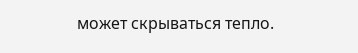может скрываться тепло.